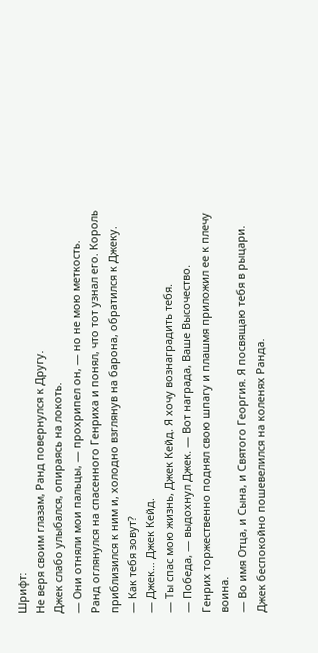Шрифт:
Не веря своим глазам, Ранд повернулся к Другу.
Джек слабо улыбался, опираясь на локоть.
— Они отняли мои пальцы, — прохрипел он, — но не мою меткость.
Ранд оглянулся на спасенного Генриха и понял, что тот узнал его. Король приблизился к ним и, холодно взглянув на барона, обратился к Джеку.
— Как тебя зовут?
— Джек… Джек Кейд.
— Ты спас мою жизнь, Джек Кейд. Я хочу вознаградить тебя.
— Победа, — выдохнул Джек. — Вот награда, Ваше Высочество.
Генрих торжественно поднял свою шпагу и плашмя приложил ее к плечу воина.
— Во имя Отца, и Сына, и Святого Георгия. Я посвящаю тебя в рыцари.
Джек беспокойно пошевелился на коленях Ранда.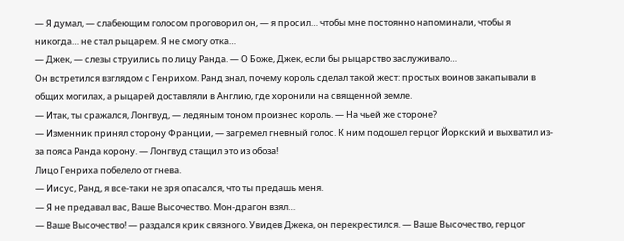— Я думал, — слабеющим голосом проговорил он, — я просил… чтобы мне постоянно напоминали, чтобы я никогда… не стал рыцарем. Я не смогу отка…
— Джек, — слезы струились по лицу Ранда. — О Боже, Джек, если бы рыцарство заслуживало…
Он встретился взглядом с Генрихом. Ранд знал, почему король сделал такой жест: простых воинов закапывали в общих могилах, а рыцарей доставляли в Англию, где хоронили на священной земле.
— Итак, ты сражался, Лонгвуд, — ледяным тоном произнес король. — На чьей же стороне?
— Изменник принял сторону Франции, — загремел гневный голос. К ним подошел герцог Йоркский и выхватил из-за пояса Ранда корону. — Лонгвуд стащил это из обоза!
Лицо Генриха побелело от гнева.
— Иисус, Ранд, я все-таки не зря опасался, что ты предашь меня.
— Я не предавал вас, Ваше Высочество. Мон-драгон взял…
— Ваше Высочество! — раздался крик связного. Увидев Джека, он перекрестился. — Ваше Высочество, герцог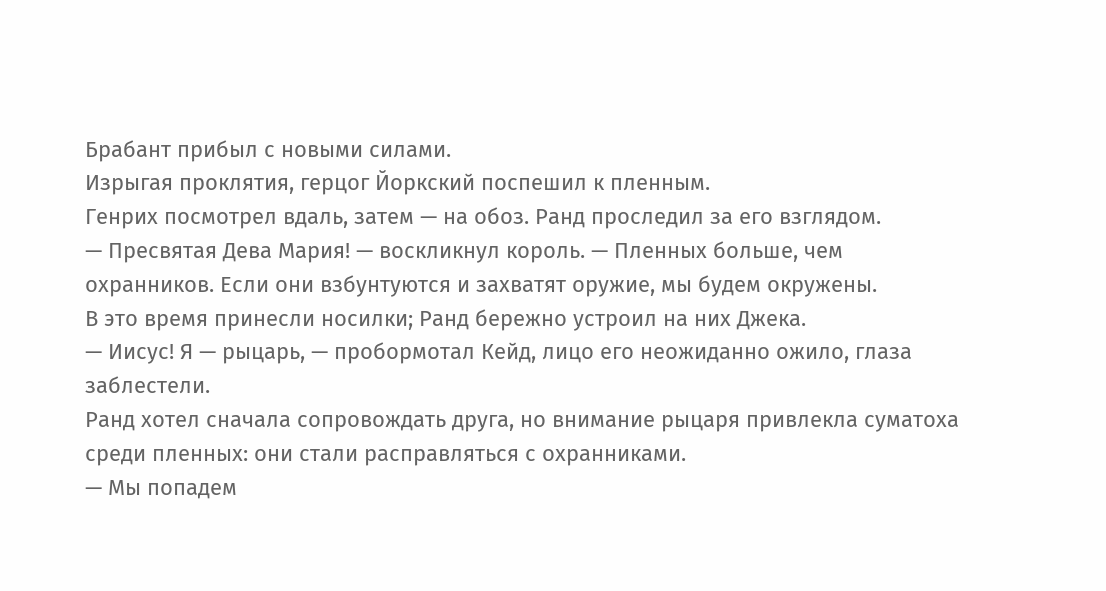Брабант прибыл с новыми силами.
Изрыгая проклятия, герцог Йоркский поспешил к пленным.
Генрих посмотрел вдаль, затем — на обоз. Ранд проследил за его взглядом.
— Пресвятая Дева Мария! — воскликнул король. — Пленных больше, чем охранников. Если они взбунтуются и захватят оружие, мы будем окружены.
В это время принесли носилки; Ранд бережно устроил на них Джека.
— Иисус! Я — рыцарь, — пробормотал Кейд, лицо его неожиданно ожило, глаза заблестели.
Ранд хотел сначала сопровождать друга, но внимание рыцаря привлекла суматоха среди пленных: они стали расправляться с охранниками.
— Мы попадем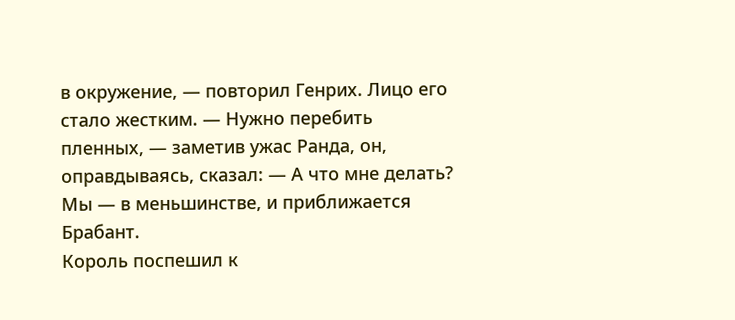в окружение, — повторил Генрих. Лицо его стало жестким. — Нужно перебить пленных, — заметив ужас Ранда, он, оправдываясь, сказал: — А что мне делать? Мы — в меньшинстве, и приближается Брабант.
Король поспешил к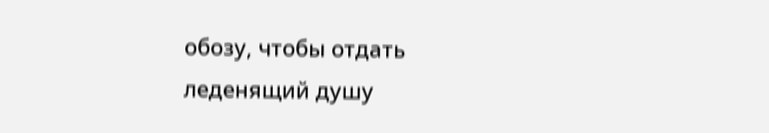обозу, чтобы отдать леденящий душу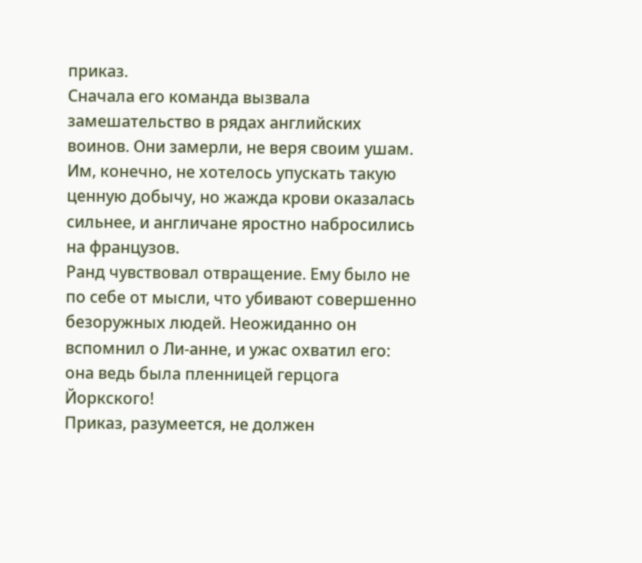приказ.
Сначала его команда вызвала замешательство в рядах английских воинов. Они замерли, не веря своим ушам. Им, конечно, не хотелось упускать такую ценную добычу, но жажда крови оказалась сильнее, и англичане яростно набросились на французов.
Ранд чувствовал отвращение. Ему было не по себе от мысли, что убивают совершенно безоружных людей. Неожиданно он вспомнил о Ли-анне, и ужас охватил его: она ведь была пленницей герцога Йоркского!
Приказ, разумеется, не должен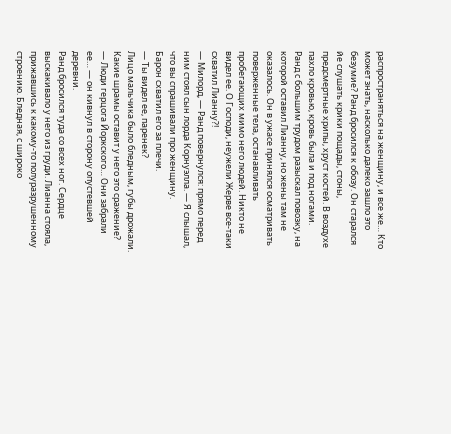распространяться на женщину, и все же… Кто может знать, насколько далеко зашло это безумие? Ранд бросился к обозу. Он старался йе слушать крики пощады, стоны, предсмертные хрипы, хруст костей. В воздухе пахло кровью, кровь была и под ногами.
Ранд с большим трудом разыскал повозку, на которой оставил Лианну, но жены там не оказалось. Он в ужасе принялся осматривать поверженные тела, останавливать пробегающих мимо него людей. Никто не видел ее. О Господи, неужели Жерве все-таки схватил Лианну?!
— Милорд, — Ранд повернулся: прямо перед ним стоял сын лорда Корнуэлла. — Я слышал, что вы спрашивали про женщину.
Барон схватил его за плечи.
— Ты видел ее, паренек?
Лицо мальчика было бледным, губы дрожали. Какие шрамы оставит у него это сражение?
— Люди герцога Йоркского… Они забрали ее… — он кивнул в сторону опустевшей деревни.
Ранд бросился туда со всех ног. Сердце выскакивало у него из груди. Лианна стояла, прижавшись к какому-то полуразрушенному строению. Бледная, с широко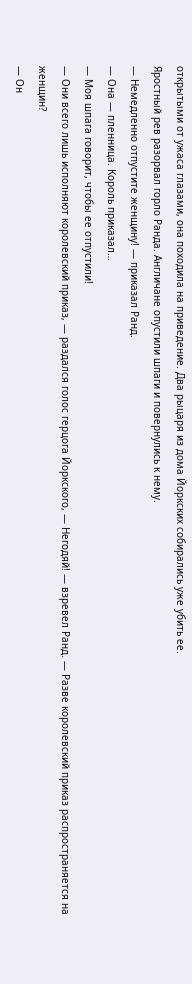открытыми от ужаса глазами, она походила на приведение. Два рыцаря из дома Йоркских собирались уже убить ее.
Яростный рев разорвал горло Ранда. Англичане опустили шпаги и повернулись к нему.
— Немедленно отпустите женщину! — приказал Ранд.
— Она — пленница. Король приказал…
— Моя шпага говорит, чтобы ее отпустили!
— Они всего лишь исполняют королевский приказ, — раздался голос герцога Йоркского, — Негодяй! — взревел Ранд. — Разве королевский приказ распространяется на женщин?
— Он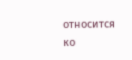относится ко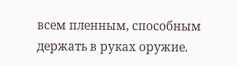всем пленным, способным держать в руках оружие.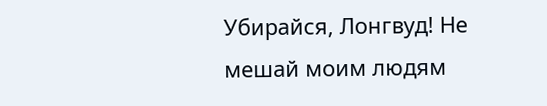Убирайся, Лонгвуд! Не мешай моим людям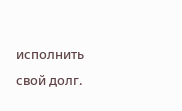исполнить свой долг.